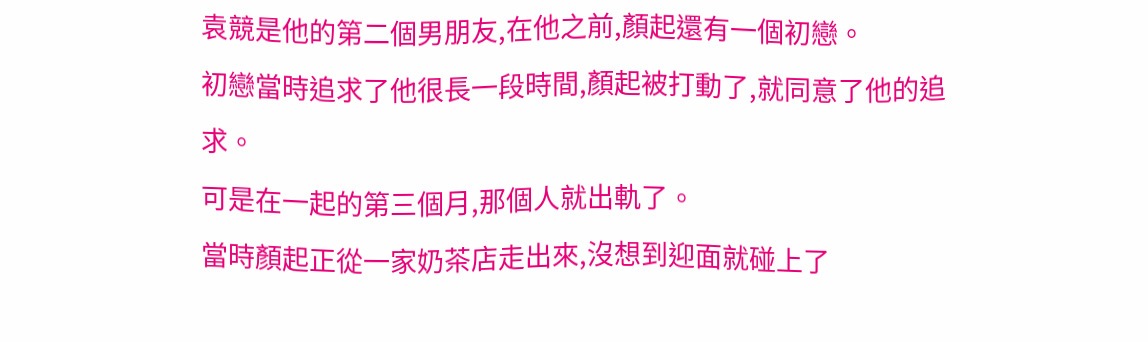袁競是他的第二個男朋友,在他之前,顏起還有一個初戀。
初戀當時追求了他很長一段時間,顏起被打動了,就同意了他的追求。
可是在一起的第三個月,那個人就出軌了。
當時顏起正從一家奶茶店走出來,沒想到迎面就碰上了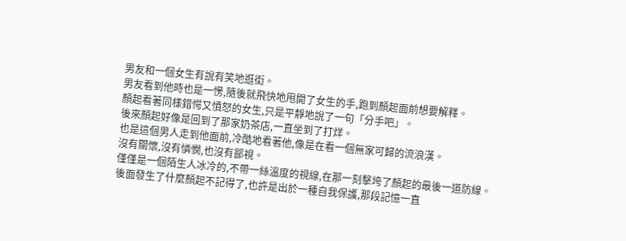男友和一個女生有說有笑地逛街。
男友看到他時也是一愣,隨後就飛快地甩開了女生的手,跑到顏起面前想要解釋。
顏起看著同樣錯愕又憤怒的女生,只是平靜地說了一句「分手吧」。
後來顏起好像是回到了那家奶茶店,一直坐到了打烊。
也是這個男人走到他面前,冷酷地看著他,像是在看一個無家可歸的流浪漢。
沒有關懷,沒有憐憫,也沒有鄙視。
僅僅是一個陌生人冰冷的,不帶一絲溫度的視線,在那一刻擊垮了顏起的最後一道防線。
後面發生了什麼顏起不記得了,也許是出於一種自我保護,那段記憶一直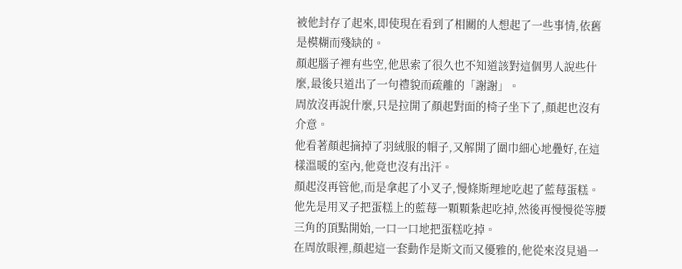被他封存了起來,即使現在看到了相關的人想起了一些事情,依舊是模糊而殘缺的。
顏起腦子裡有些空,他思索了很久也不知道該對這個男人說些什麼,最後只道出了一句禮貌而疏離的「謝謝」。
周放沒再說什麼,只是拉開了顏起對面的椅子坐下了,顏起也沒有介意。
他看著顏起摘掉了羽絨服的帽子,又解開了圍巾細心地疊好,在這樣溫暖的室內,他竟也沒有出汗。
顏起沒再管他,而是拿起了小叉子,慢條斯理地吃起了藍莓蛋糕。
他先是用叉子把蛋糕上的藍莓一顆顆紮起吃掉,然後再慢慢從等腰三角的頂點開始,一口一口地把蛋糕吃掉。
在周放眼裡,顏起這一套動作是斯文而又優雅的,他從來沒見過一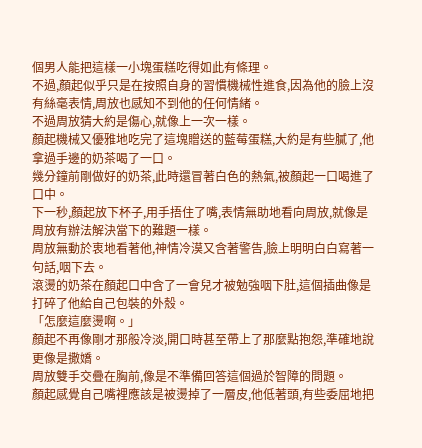個男人能把這樣一小塊蛋糕吃得如此有條理。
不過,顏起似乎只是在按照自身的習慣機械性進食,因為他的臉上沒有絲毫表情,周放也感知不到他的任何情緒。
不過周放猜大約是傷心,就像上一次一樣。
顏起機械又優雅地吃完了這塊贈送的藍莓蛋糕,大約是有些膩了,他拿過手邊的奶茶喝了一口。
幾分鐘前剛做好的奶茶,此時還冒著白色的熱氣,被顏起一口喝進了口中。
下一秒,顏起放下杯子,用手捂住了嘴,表情無助地看向周放,就像是周放有辦法解決當下的難題一樣。
周放無動於衷地看著他,神情冷漠又含著警告,臉上明明白白寫著一句話,咽下去。
滾燙的奶茶在顏起口中含了一會兒才被勉強咽下肚,這個插曲像是打碎了他給自己包裝的外殼。
「怎麼這麼燙啊。」
顏起不再像剛才那般冷淡,開口時甚至帶上了那麼點抱怨,準確地說更像是撒嬌。
周放雙手交疊在胸前,像是不準備回答這個過於智障的問題。
顏起感覺自己嘴裡應該是被燙掉了一層皮,他低著頭,有些委屈地把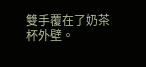雙手覆在了奶茶杯外壁。